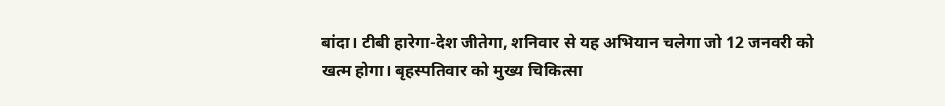बांदा। टीबी हारेगा-देश जीतेगा, शनिवार से यह अभियान चलेगा जो 12 जनवरी को खत्म होगा। बृहस्पतिवार को मुख्य चिकित्सा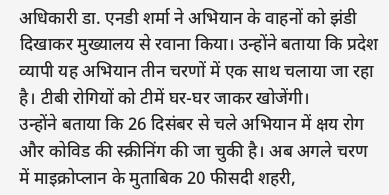अधिकारी डा. एनडी शर्मा ने अभियान के वाहनों को झंडी दिखाकर मुख्यालय से रवाना किया। उन्होंने बताया कि प्रदेश व्यापी यह अभियान तीन चरणों में एक साथ चलाया जा रहा है। टीबी रोगियों को टीमें घर-घर जाकर खोजेंगी।
उन्होंने बताया कि 26 दिसंबर से चले अभियान में क्षय रोग और कोविड की स्क्रीनिंग की जा चुकी है। अब अगले चरण में माइक्रोप्लान के मुताबिक 20 फीसदी शहरी,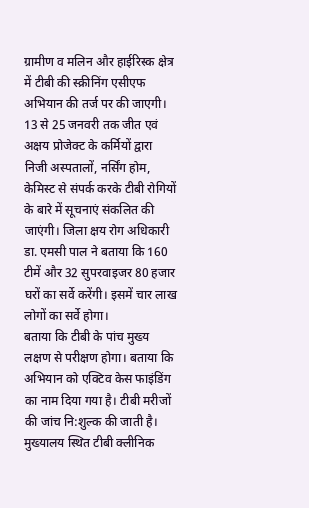ग्रामीण व मलिन और हाईरिस्क क्षेत्र में टीबी की स्क्रीनिंग एसीएफ अभियान की तर्ज पर की जाएगी।
13 से 25 जनवरी तक जीत एवं अक्षय प्रोजेक्ट के कर्मियों द्वारा निजी अस्पतालों, नर्सिंग होम, केमिस्ट से संपर्क करके टीबी रोगियों के बारे में सूचनाएं संकलित की जाएंगी। जिला क्षय रोग अधिकारी डा. एमसी पाल ने बताया कि 160 टीमें और 32 सुपरवाइजर 80 हजार घरों का सर्वे करेंगी। इसमें चार लाख लोगों का सर्वे होगा।
बताया कि टीबी के पांच मुख्य लक्षण से परीक्षण होगा। बताया कि अभियान को एक्टिव केस फाइंडिंग का नाम दिया गया है। टीबी मरीजों की जांच नि:शुल्क की जाती है। मुख्यालय स्थित टीबी क्लीनिक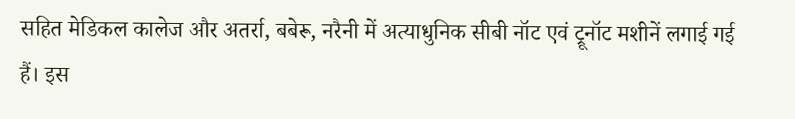सहित मेडिकल कालेज और अतर्रा, बबेरू, नरैनी में अत्याधुनिक सीबी नॉट एवं ट्रूनॉट मशीनें लगाई गई हैं। इस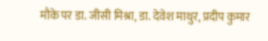मौके पर डा. जीसी मिश्रा, डा. देवेश माथुर, प्रदीप कुमार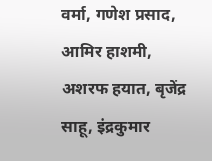वर्मा, गणेश प्रसाद, आमिर हाशमी, अशरफ हयात, बृजेंद्र साहू, इंद्रकुमार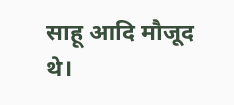साहू आदि मौजूद थे।